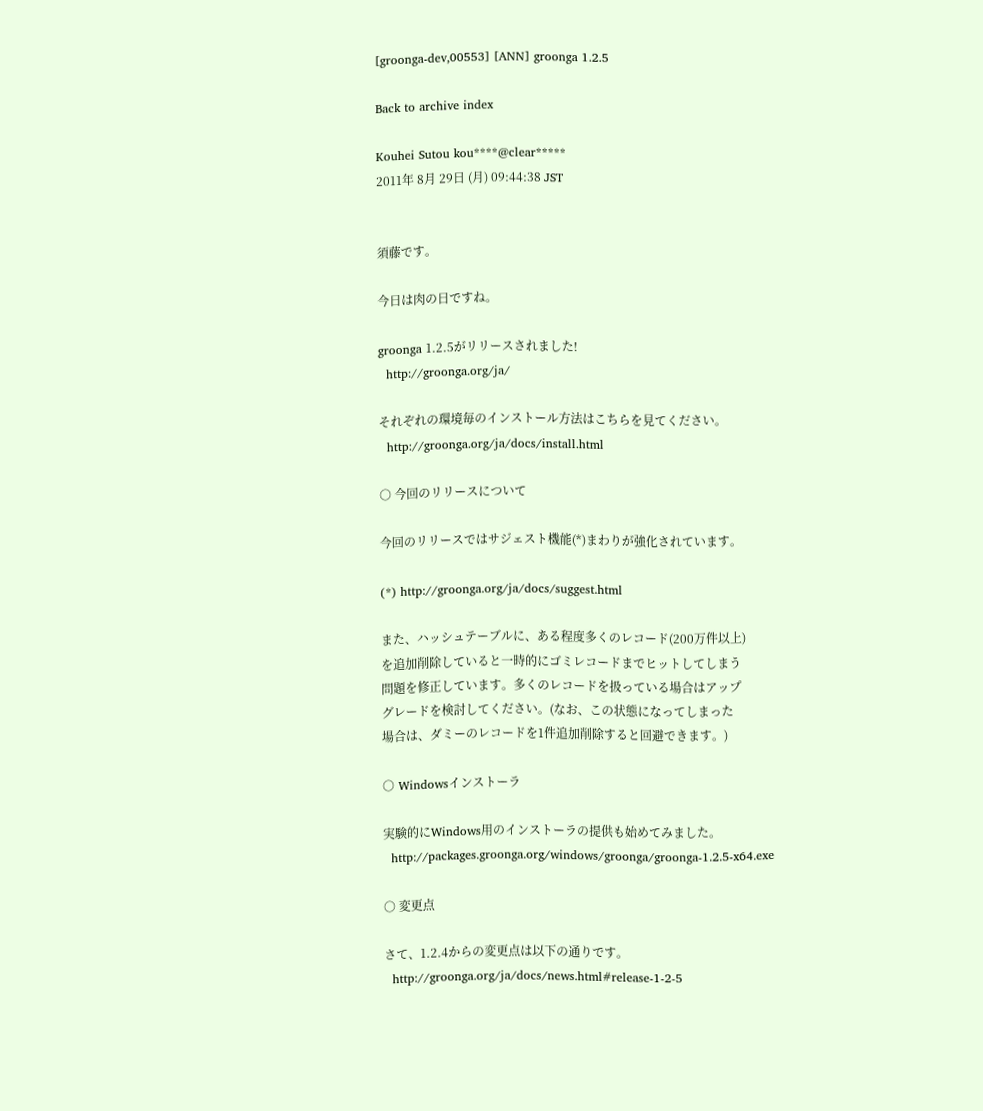[groonga-dev,00553] [ANN] groonga 1.2.5

Back to archive index

Kouhei Sutou kou****@clear*****
2011年 8月 29日 (月) 09:44:38 JST


須藤です。

今日は肉の日ですね。

groonga 1.2.5がリリースされました!
  http://groonga.org/ja/

それぞれの環境毎のインストール方法はこちらを見てください。
  http://groonga.org/ja/docs/install.html

○ 今回のリリースについて

今回のリリースではサジェスト機能(*)まわりが強化されています。

(*) http://groonga.org/ja/docs/suggest.html

また、ハッシュテーブルに、ある程度多くのレコード(200万件以上)
を追加削除していると一時的にゴミレコードまでヒットしてしまう
問題を修正しています。多くのレコードを扱っている場合はアップ
グレードを検討してください。(なお、この状態になってしまった
場合は、ダミーのレコードを1件追加削除すると回避できます。)

○ Windowsインストーラ

実験的にWindows用のインストーラの提供も始めてみました。
  http://packages.groonga.org/windows/groonga/groonga-1.2.5-x64.exe

○ 変更点

さて、1.2.4からの変更点は以下の通りです。
  http://groonga.org/ja/docs/news.html#release-1-2-5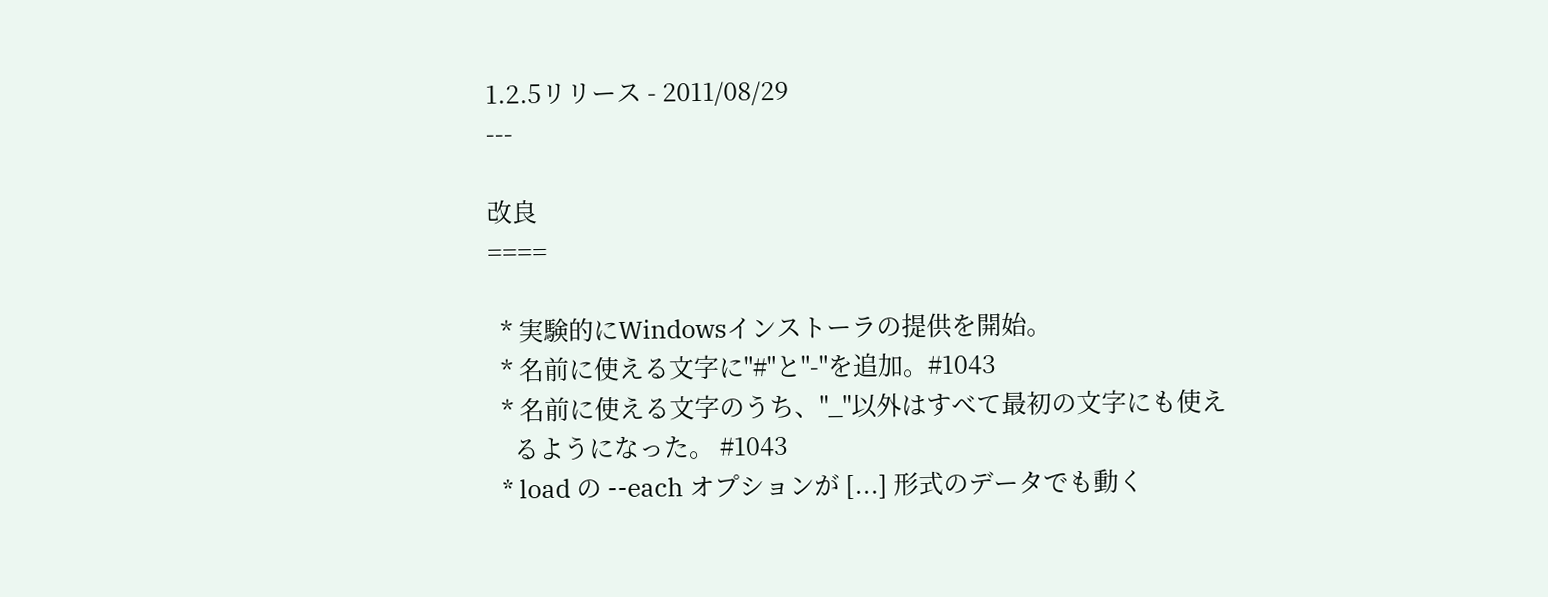1.2.5リリース - 2011/08/29
---

改良
====

  * 実験的にWindowsインストーラの提供を開始。
  * 名前に使える文字に"#"と"-"を追加。#1043
  * 名前に使える文字のうち、"_"以外はすべて最初の文字にも使え
    るようになった。 #1043
  * load の --each オプションが [...] 形式のデータでも動く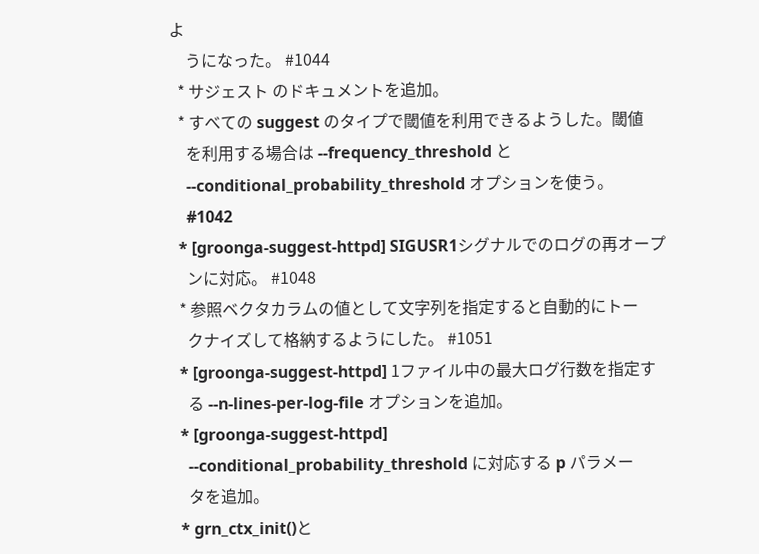よ
    うになった。 #1044
  * サジェスト のドキュメントを追加。
  * すべての suggest のタイプで閾値を利用できるようした。閾値
    を利用する場合は --frequency_threshold と
    --conditional_probability_threshold オプションを使う。
    #1042
  * [groonga-suggest-httpd] SIGUSR1シグナルでのログの再オープ
    ンに対応。 #1048
  * 参照ベクタカラムの値として文字列を指定すると自動的にトー
    クナイズして格納するようにした。 #1051
  * [groonga-suggest-httpd] 1ファイル中の最大ログ行数を指定す
    る --n-lines-per-log-file オプションを追加。
  * [groonga-suggest-httpd]
    --conditional_probability_threshold に対応する p パラメー
    タを追加。
  * grn_ctx_init()と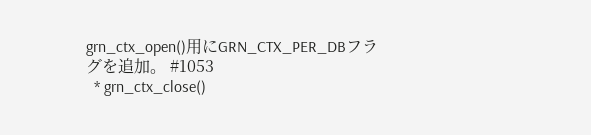grn_ctx_open()用にGRN_CTX_PER_DBフラグを追加。 #1053
  * grn_ctx_close()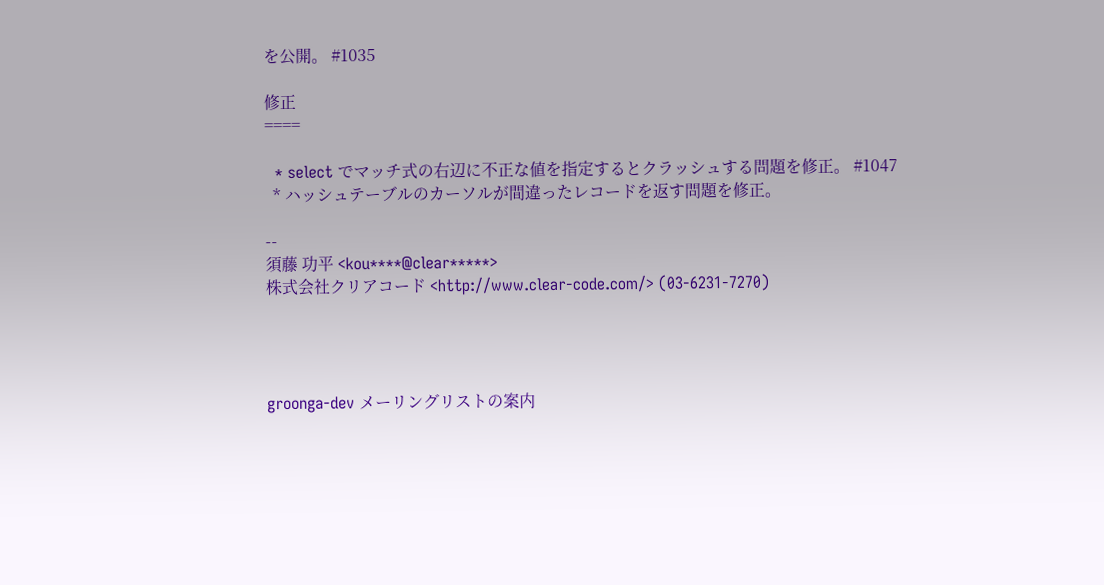を公開。 #1035

修正
====

  * select でマッチ式の右辺に不正な値を指定するとクラッシュする問題を修正。 #1047
  * ハッシュテーブルのカーソルが間違ったレコードを返す問題を修正。

--
須藤 功平 <kou****@clear*****>
株式会社クリアコード <http://www.clear-code.com/> (03-6231-7270)




groonga-dev メーリングリストの案内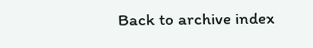Back to archive index